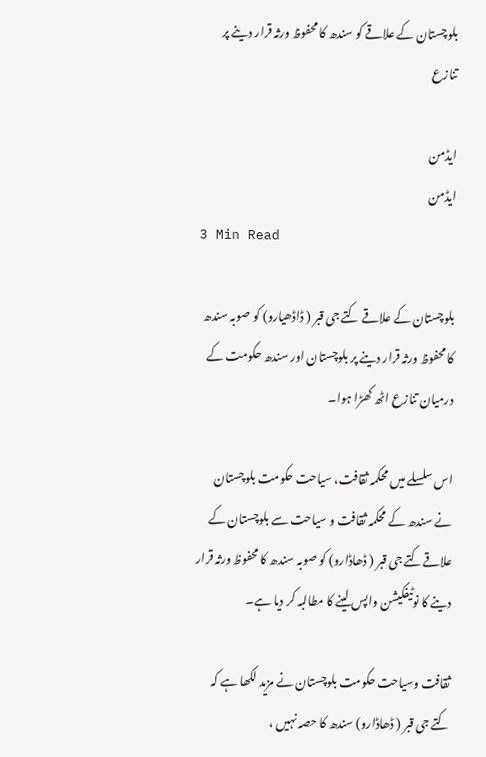بلوچستان کے علاقے کو سندھ کا محفوظ ورثہ قرار دینے پر تنازع

ایڈمن
ایڈمن
3 Min Read

بلوچستان کے علاقے کتے جی قبر ( ڈاڈھیارو) کو صوبہ سندھ کا محفوظ ورثہ قرار دینے پر بلوچستان اور سندھ حکومت کے درمیان تنازع اٹھ کھڑا ہوا۔

اس سلسلے میں محکمہ ثقافت، سیاحت حکومت بلوچستان نے سندھ کے محکمہ ثقافت و سیاحت سے بلوچستان کے علاقےکتے جی قبر ( ڈھاڈارو) کو صوبہ سندھ کا محفوظ ورثہ قرار دینے کا نوٹیفکیشن واپس لینے کا مطالبہ کر دیا ہے۔

ثقافت وسیاحت حکومت بلوچستان نے مزید لکھا ہے کہ کتے جی قبر ( ڈھاڈارو) سندھ کا حصہ نہیں ،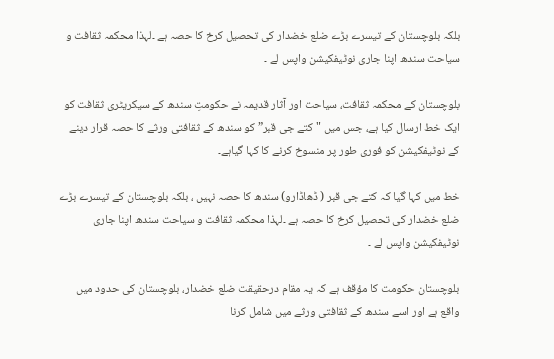بلکہ بلوچستان کے تیسرے بڑے ضلع خضدار کی تحصیل کرخ کا حصہ ہے ۔لہذا محکمہ ثقافت و سیاحت سندھ اپنا جاری نوٹیفکیشن واپس لے ۔

بلوچستان کے محکمہ ثقافت، سیاحت اور آثار قدیمہ نے حکومتِ سندھ کے سیکریٹری ثقافت کو ایک خط ارسال کیا ہے، جس میں "کتے جی قبر” کو سندھ کے ثقافتی ورثے کا حصہ قرار دینے کے نوٹیفکیشن کو فوری طور پر منسوخ کرنے کا کہا گیاہے۔

خط میں کہا گیا کہ کتے جی قبر ( ڈھاڈارو) سندھ کا حصہ نہیں ، بلکہ بلوچستان کے تیسرے بڑے ضلع خضدار کی تحصیل کرخ کا حصہ ہے ۔لہذا محکمہ ثقافت و سیاحت سندھ اپنا جاری نوٹیفکیشن واپس لے ۔

بلوچستان حکومت کا مؤقف ہے کہ یہ مقام درحقیقت ضلع خضدار، بلوچستان کی حدود میں واقع ہے اور اسے سندھ کے ثقافتی ورثے میں شامل کرنا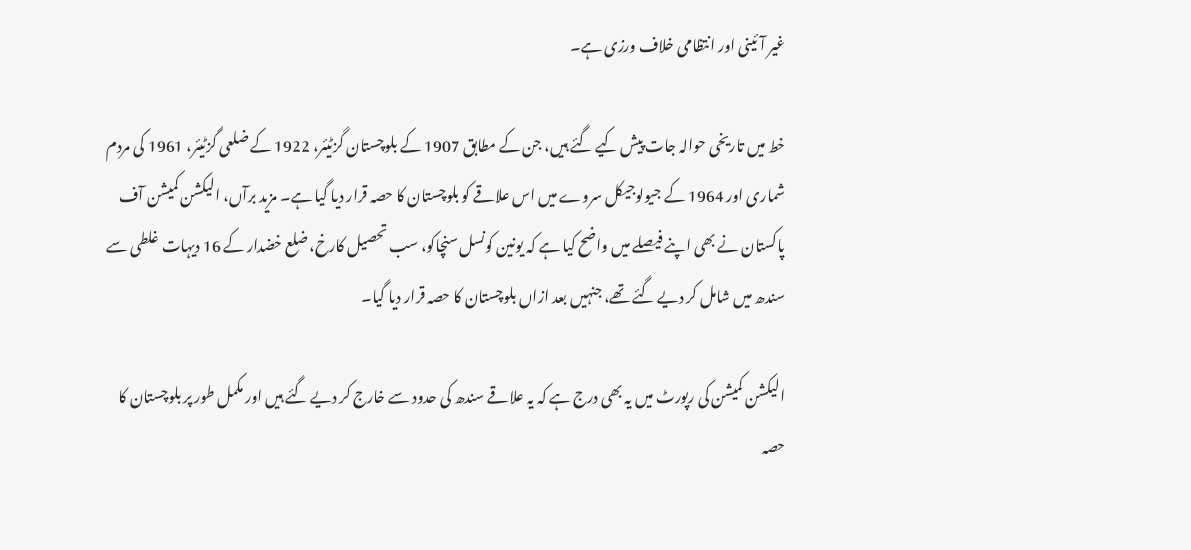غیر آئینی اور انتظامی خلاف ورزی ہے۔

خط میں تاریخی حوالہ جات پیش کیے گئے ہیں، جن کے مطابق 1907 کے بلوچستان گزٹیئر، 1922 کے ضلعی گزٹیئر، 1961 کی مردم شماری اور 1964 کے جیولوجیکل سروے میں اس علاقے کو بلوچستان کا حصہ قرار دیا گیا ہے۔ مزید برآں، الیکشن کمیشن آف پاکستان نے بھی اپنے فیصلے میں واضح کیا ہے کہ یونین کونسل سنچاکو، سب تحصیل کارخ، ضلع خضدار کے 16 دیہات غلطی سے سندھ میں شامل کر دیے گئے تھے، جنہیں بعد ازاں بلوچستان کا حصہ قرار دیا گیا۔

الیکشن کمیشن کی رپورٹ میں یہ بھی درج ہے کہ یہ علاقے سندھ کی حدود سے خارج کر دیے گئے ہیں اور مکمل طور پر بلوچستان کا حصہ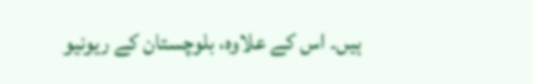ہیں۔ اس کے علاوہ، بلوچستان کے ریونیو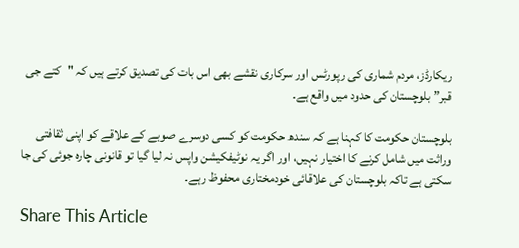ریکارڈز، مردم شماری کی رپورٹس اور سرکاری نقشے بھی اس بات کی تصدیق کرتے ہیں کہ "کتے جی قبر” بلوچستان کی حدود میں واقع ہے۔

بلوچستان حکومت کا کہنا ہے کہ سندھ حکومت کو کسی دوسرے صوبے کے علاقے کو اپنی ثقافتی وراثت میں شامل کرنے کا اختیار نہیں، اور اگر یہ نوٹیفکیشن واپس نہ لیا گیا تو قانونی چارہ جوئی کی جا سکتی ہے تاکہ بلوچستان کی علاقائی خودمختاری محفوظ رہے۔

Share This Article